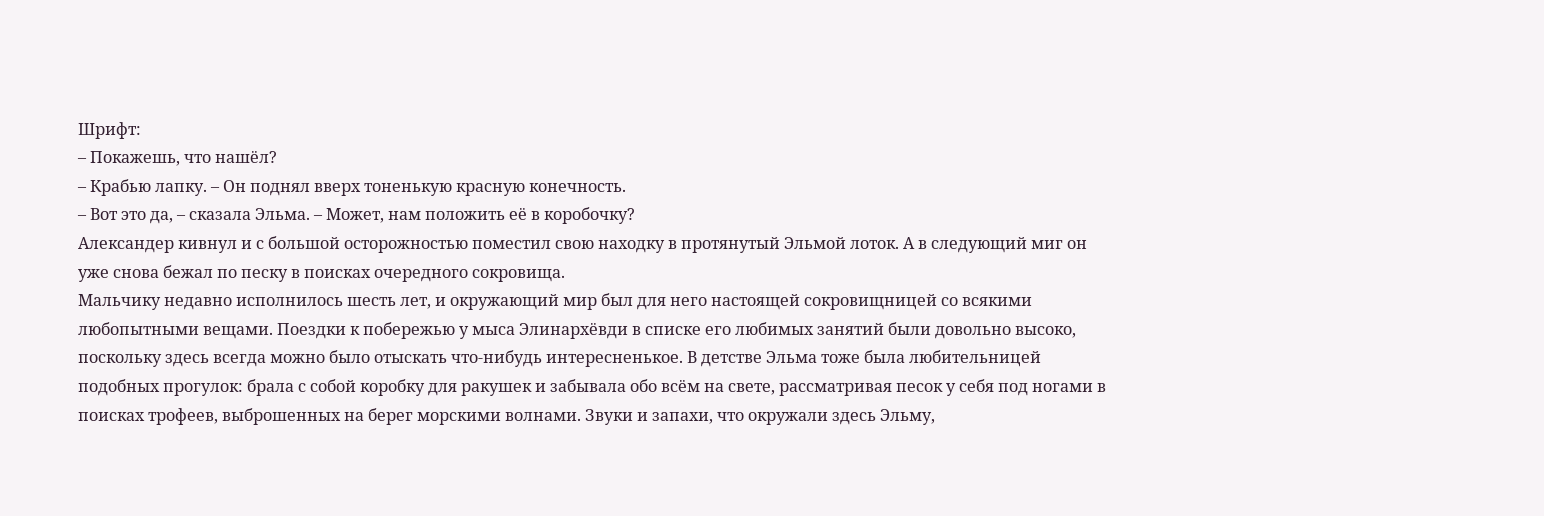Шрифт:
– Покажешь, что нашёл?
– Крабью лапку. – Он поднял вверх тоненькую красную конечность.
– Вот это да, – сказала Эльма. – Может, нам положить её в коробочку?
Александер кивнул и с большой осторожностью поместил свою находку в протянутый Эльмой лоток. А в следующий миг он уже снова бежал по песку в поисках очередного сокровища.
Мальчику недавно исполнилось шесть лет, и окружающий мир был для него настоящей сокровищницей со всякими любопытными вещами. Поездки к побережью у мыса Элинархёвди в списке его любимых занятий были довольно высоко, поскольку здесь всегда можно было отыскать что-нибудь интересненькое. В детстве Эльма тоже была любительницей подобных прогулок: брала с собой коробку для ракушек и забывала обо всём на свете, рассматривая песок у себя под ногами в поисках трофеев, выброшенных на берег морскими волнами. Звуки и запахи, что окружали здесь Эльму,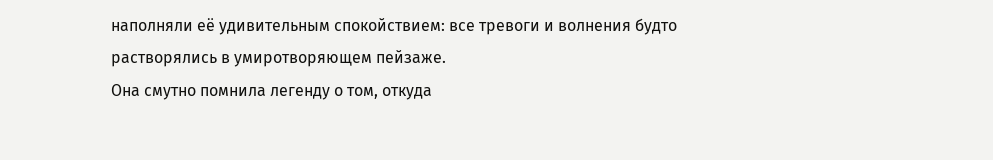наполняли её удивительным спокойствием: все тревоги и волнения будто растворялись в умиротворяющем пейзаже.
Она смутно помнила легенду о том, откуда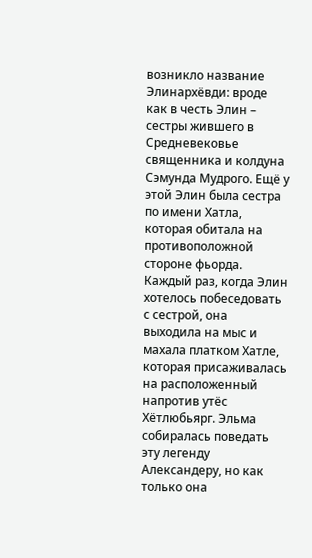возникло название Элинархёвди: вроде как в честь Элин – сестры жившего в Средневековье священника и колдуна Сэмунда Мудрого. Ещё у этой Элин была сестра по имени Хатла, которая обитала на противоположной стороне фьорда. Каждый раз, когда Элин хотелось побеседовать с сестрой, она выходила на мыс и махала платком Хатле, которая присаживалась на расположенный напротив утёс Хётлюбьярг. Эльма собиралась поведать эту легенду Александеру, но как только она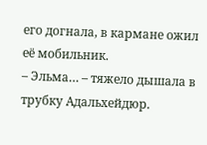его догнала, в кармане ожил её мобильник.
– Эльма… – тяжело дышала в трубку Адальхейдюр.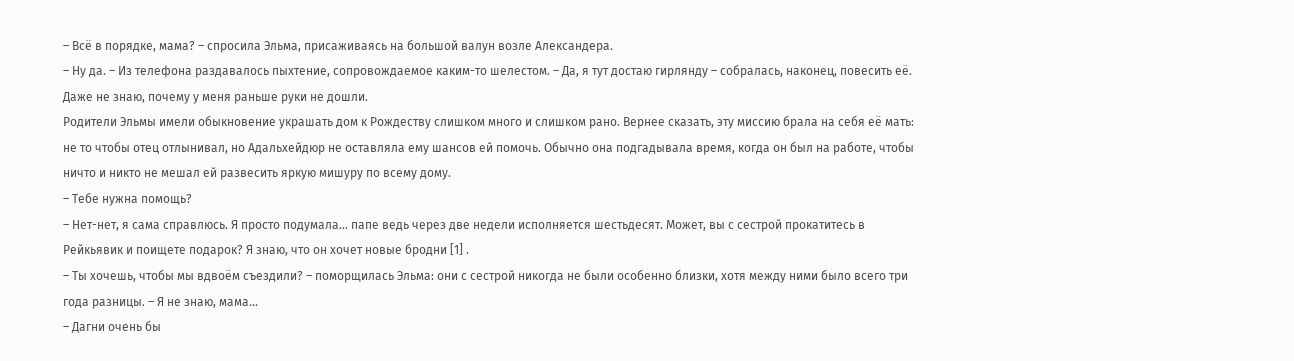– Всё в порядке, мама? – спросила Эльма, присаживаясь на большой валун возле Александера.
– Ну да. – Из телефона раздавалось пыхтение, сопровождаемое каким-то шелестом. – Да, я тут достаю гирлянду – собралась, наконец, повесить её. Даже не знаю, почему у меня раньше руки не дошли.
Родители Эльмы имели обыкновение украшать дом к Рождеству слишком много и слишком рано. Вернее сказать, эту миссию брала на себя её мать: не то чтобы отец отлынивал, но Адальхейдюр не оставляла ему шансов ей помочь. Обычно она подгадывала время, когда он был на работе, чтобы ничто и никто не мешал ей развесить яркую мишуру по всему дому.
– Тебе нужна помощь?
– Нет-нет, я сама справлюсь. Я просто подумала… папе ведь через две недели исполняется шестьдесят. Может, вы с сестрой прокатитесь в Рейкьявик и поищете подарок? Я знаю, что он хочет новые бродни [1] .
– Ты хочешь, чтобы мы вдвоём съездили? – поморщилась Эльма: они с сестрой никогда не были особенно близки, хотя между ними было всего три года разницы. – Я не знаю, мама…
– Дагни очень бы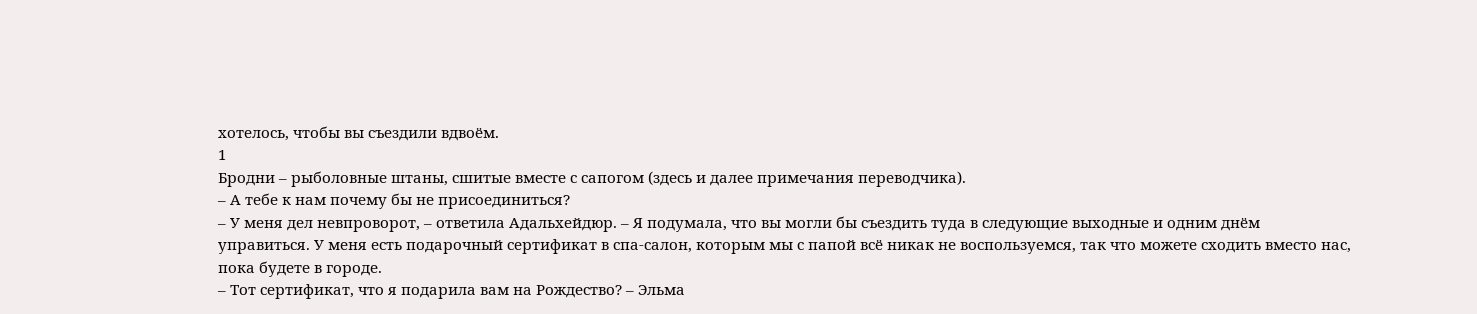хотелось, чтобы вы съездили вдвоём.
1
Бродни – рыболовные штаны, сшитые вместе с сапогом (здесь и далее примечания переводчика).
– А тебе к нам почему бы не присоединиться?
– У меня дел невпроворот, – ответила Адальхейдюр. – Я подумала, что вы могли бы съездить туда в следующие выходные и одним днём управиться. У меня есть подарочный сертификат в спа-салон, которым мы с папой всё никак не воспользуемся, так что можете сходить вместо нас, пока будете в городе.
– Тот сертификат, что я подарила вам на Рождество? – Эльма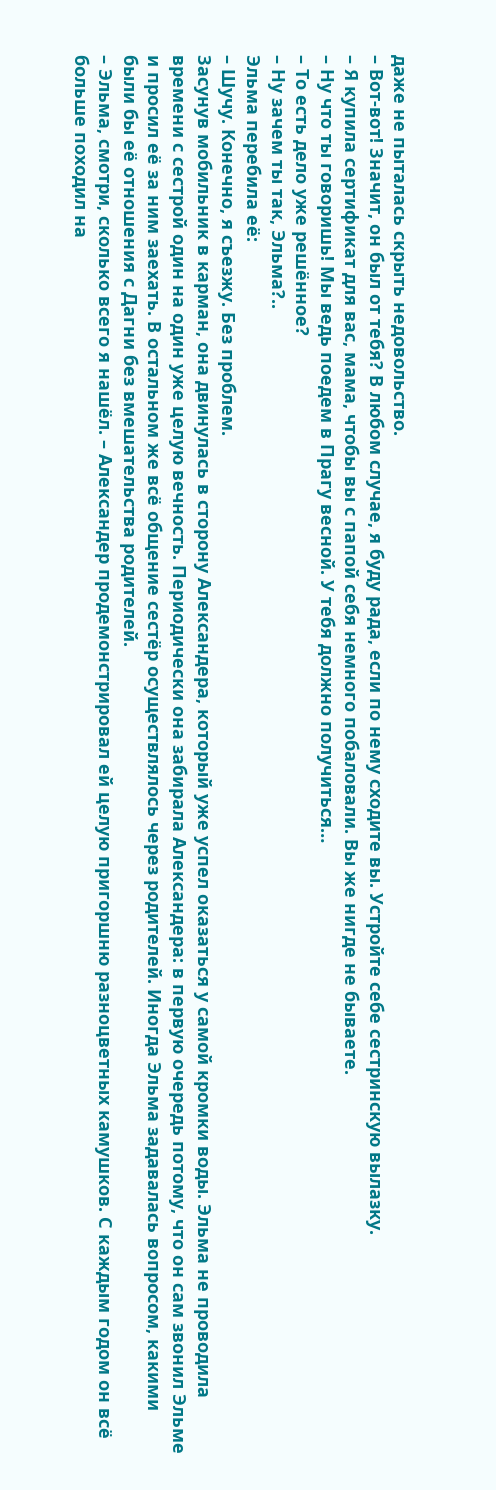даже не пыталась скрыть недовольство.
– Вот-вот! Значит, он был от тебя? В любом случае, я буду рада, если по нему сходите вы. Устройте себе сестринскую вылазку.
– Я купила сертификат для вас, мама, чтобы вы с папой себя немного побаловали. Вы же нигде не бываете.
– Ну что ты говоришь! Мы ведь поедем в Прагу весной. У тебя должно получиться…
– То есть дело уже решённое?
– Ну зачем ты так, Эльма?..
Эльма перебила её:
– Шучу. Конечно, я съезжу. Без проблем.
Засунув мобильник в карман, она двинулась в сторону Александера, который уже успел оказаться у самой кромки воды. Эльма не проводила времени с сестрой один на один уже целую вечность. Периодически она забирала Александера: в первую очередь потому, что он сам звонил Эльме и просил её за ним заехать. В остальном же всё общение сестёр осуществлялось через родителей. Иногда Эльма задавалась вопросом, какими были бы её отношения с Дагни без вмешательства родителей.
– Эльма, смотри, сколько всего я нашёл. – Александер продемонстрировал ей целую пригоршню разноцветных камушков. С каждым годом он всё больше походил на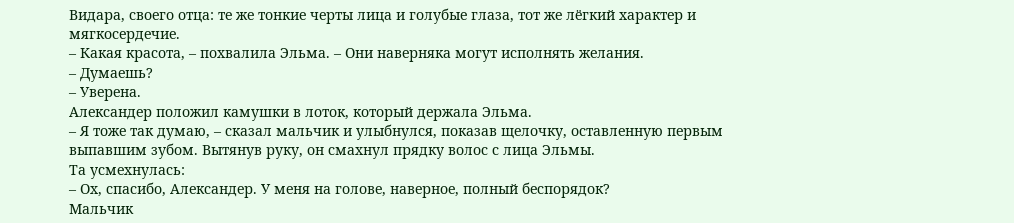Видара, своего отца: те же тонкие черты лица и голубые глаза, тот же лёгкий характер и мягкосердечие.
– Какая красота, – похвалила Эльма. – Они наверняка могут исполнять желания.
– Думаешь?
– Уверена.
Александер положил камушки в лоток, который держала Эльма.
– Я тоже так думаю, – сказал мальчик и улыбнулся, показав щелочку, оставленную первым выпавшим зубом. Вытянув руку, он смахнул прядку волос с лица Эльмы.
Та усмехнулась:
– Ох, спасибо, Александер. У меня на голове, наверное, полный беспорядок?
Мальчик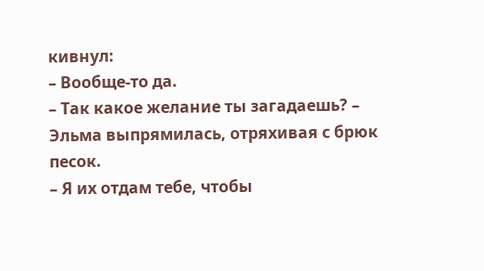кивнул:
– Вообще-то да.
– Так какое желание ты загадаешь? – Эльма выпрямилась, отряхивая с брюк песок.
– Я их отдам тебе, чтобы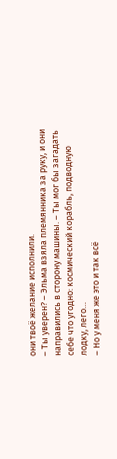они твоё желание исполнили.
– Ты уверен? – Эльма взяла племянника за руку, и они направились в сторону машины. – Ты мог бы загадать себе что угодно: космический корабль, подводную лодку, лего…
– Но у меня же это и так всё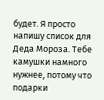будет. Я просто напишу список для Деда Мороза. Тебе камушки намного нужнее, потому что подарки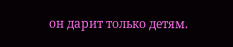он дарит только детям.